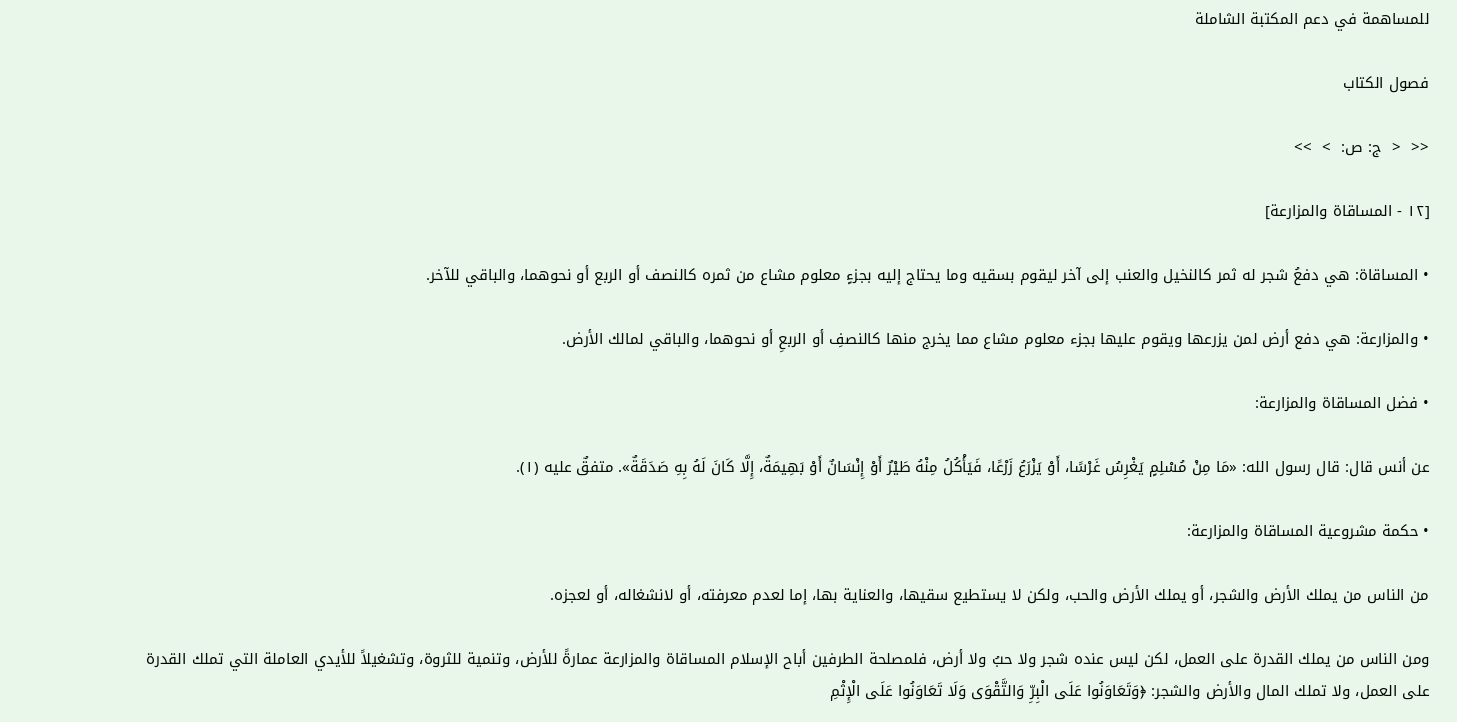للمساهمة في دعم المكتبة الشاملة

فصول الكتاب

<<  <  ج: ص:  >  >>

[١٢ - المساقاة والمزارعة]

• المساقاة: هي دفعُ شجر له ثمر كالنخيل والعنب إلى آخر ليقوم بسقيه وما يحتاج إليه بجزءٍ معلوم مشاع من ثمره كالنصف أو الربع أو نحوهما، والباقي للآخر.

• والمزارعة: هي دفع أرض لمن يزرعها ويقوم عليها بجزء معلوم مشاع مما يخرج منها كالنصفِ أو الربعِ أو نحوهما، والباقي لمالك الأرض.

• فضل المساقاة والمزارعة:

عن أنس قال: قال رسول الله: «مَا مِنْ مُسْلِمٍ يَغْرِسُ غَرْسًا، أَوْ يَزْرَعُ زَرْعًا، فَيَأْكُلُ مِنْهُ طَيْرٌ أَوْ إِنْسَانٌ أَوْ بَهِيمَةٌ، إِلَّا كَانَ لَهُ بِهِ صَدَقَةٌ». متفقٌ عليه (١).

• حكمة مشروعية المساقاة والمزارعة:

من الناس من يملك الأرض والشجر، أو يملك الأرض والحب، ولكن لا يستطيع سقيها، والعناية بها، إما لعدم معرفته، أو لانشغاله، أو لعجزه.

ومن الناس من يملك القدرة على العمل، لكن ليس عنده شجر ولا حبُ ولا أرض، فلمصلحة الطرفين أباح الإسلام المساقاة والمزارعة عمارةً للأرض، وتنمية للثروة، وتشغيلاً للأيدي العاملة التي تملك القدرة على العمل، ولا تملك المال والأرض والشجر: ﴿وَتَعَاوَنُوا عَلَى الْبِرِّ وَالتَّقْوَى وَلَا تَعَاوَنُوا عَلَى الْإِثْمِ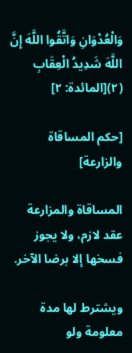وَالْعُدْوَانِ وَاتَّقُوا اللَّهَ إِنَّ اللَّهَ شَدِيدُ الْعِقَابِ (٢)[المائدة: ٢]

[حكم المساقاة والزارعة]

المساقاة والمزارعة عقد لازم، ولا يجوز فسخها إلا برضا الآخر.

ويشترط لها مدة معلومة ولو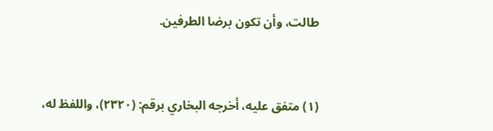طالت، وأن تكون برضا الطرفين.


(١) متفق عليه، أخرجه البخاري برقم: (٢٣٢٠)، واللفظ له،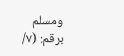ومسلم برقم: (٧/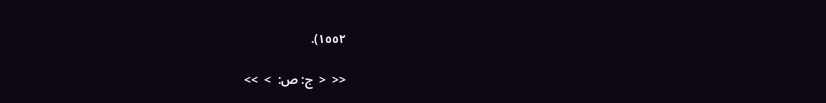١٥٥٢).

<<  <  ج: ص:  >  >>